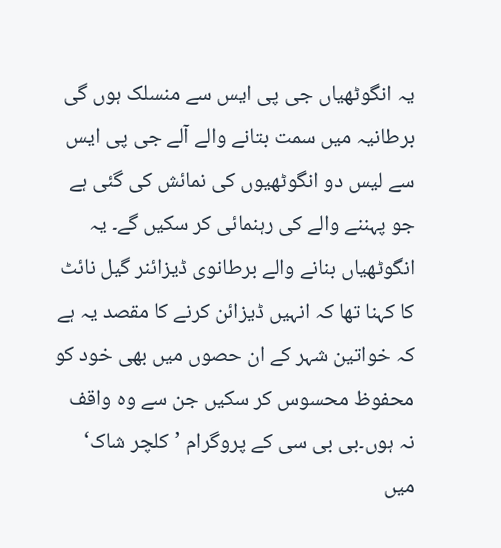یہ انگوٹھیاں جی پی ایس سے منسلک ہوں گی برطانیہ میں سمت بتانے والے آلے جی پی ایس سے لیس دو انگوٹھیوں کی نمائش کی گئی ہے جو پہننے والے کی رہنمائی کر سکیں گے۔ یہ انگوٹھیاں بنانے والے برطانوی ڈیزائنر گیل نائٹ کا کہنا تھا کہ انہیں ڈیزائن کرنے کا مقصد یہ ہے کہ خواتین شہر کے ان حصوں میں بھی خود کو محفوظ محسوس کر سکیں جن سے وہ واقف نہ ہوں۔بی بی سی کے پروگرام ’کلچر شاک‘ میں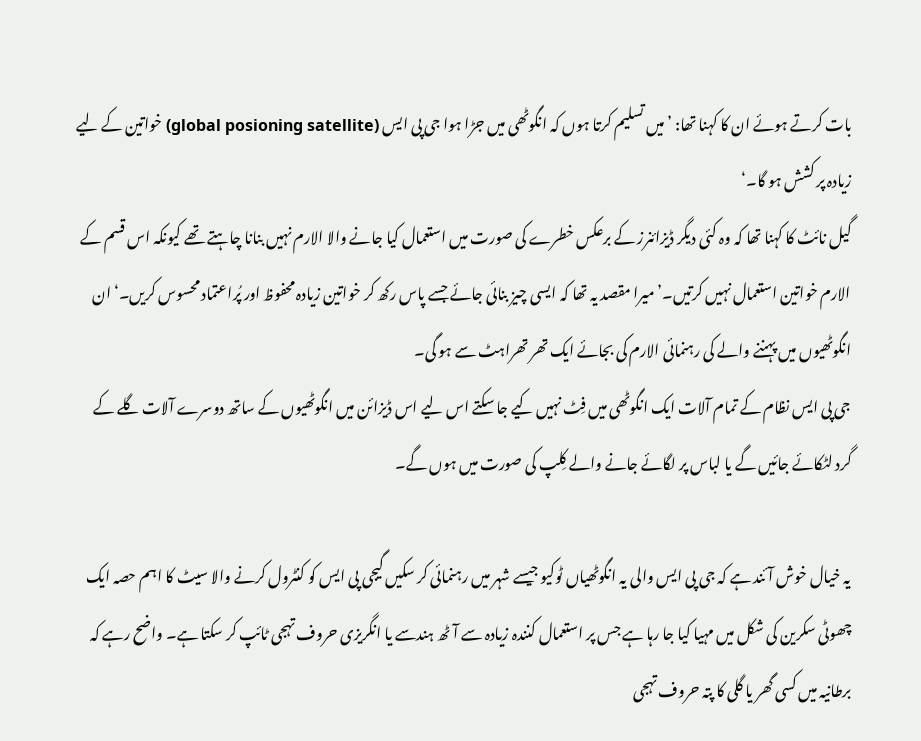بات کرتے ہوئے ان کا کہنا تھا: ’ میں تسلیم کرتا ہوں کہ انگوٹھی میں جڑا ہوا جی پی ایس (global posioning satellite) خواتین کے لیے زیادہ پر کشش ہو گا۔‘
گیل نائٹ کا کہنا تھا کہ وہ کئی دیگر ڈیزائنرز کے برعکس خطرے کی صورت میں استعمال کیا جانے والا الارم نہیں بنانا چاہتے تھے کیونکہ اس قسم کے الارم خواتین استعمال نہیں کرتیں۔’میرا مقصد یہ تھا کہ ایسی چیز بنائی جائے جسے پاس رکھ کر خواتین زیادہ محفوظ اور پُراعتماد محسوس کریں۔‘ ان انگوٹھیوں میں پہننے والے کی رہنمائی الارم کی بجائے ایک تھر تھراہٹ سے ہو گی۔
جی پی ایس نظام کے تمام آلات ایک انگوٹھی میں فِٹ نہیں کیے جا سکتے اس لیے اس ڈیزائن میں انگوٹھیوں کے ساتھ دوسرے آلات گلے کے گرد لٹکائے جائیں گے یا لباس پر لگائے جانے والے کِلپ کی صورت میں ہوں گے۔

یہ خیال خوش آئند ہے کہ جی پی ایس والی یہ انگوٹھیاں ٹوکیو جیسے شہر میں رہنمائی کر سکیں گیجی پی ایس کو کنٹرول کرنے والا سیٹ کا اہم حصہ ایک چھوٹی سکرین کی شکل میں مہیا کیا جا رہا ہے جس پر استعمال کنندہ زیادہ سے آٹھ ہندسے یا انگریزی حروف تہجی ٹائپ کر سکتا ہے۔ واضح رہے کہ برطانیہ میں کسی گھر یا گلی کا پتہ حروف تہجی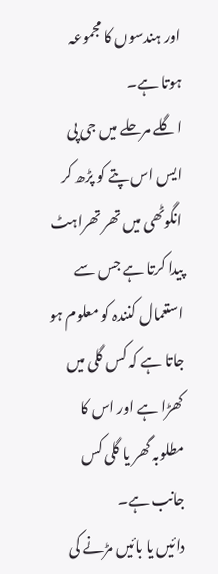اور ہندسوں کا مجموعہ ہوتا ہے۔
اگلے مرحلے میں جی پی ایس اس پتے کو پڑھ کر انگوٹھی میں تھر تھراہٹ پیدا کرتا ہے جس سے استعمال کنندہ کو معلوم ہو جاتا ہے کہ کس گلی میں کھڑا ہے اور اس کا مطلوبہ گھر یا گلی کس جانب ہے۔
دائیں یا بائیں مڑنے کی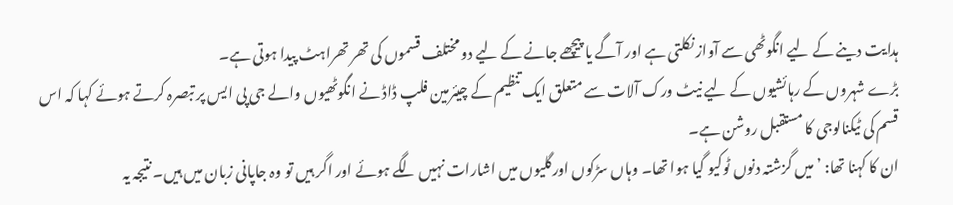ہدایت دینے کے لیے انگوٹھی سے آواز نکلتی ہے اور آگے یا پیچھے جانے کے لیے دو مختلف قسموں کی تھر تھراہٹ پیدا ہوتی ہے۔
بڑے شہروں کے رہائشیوں کے لیے نیٹ ورک آلات سے متعلق ایک تنظیم کے چیئرمین فلپ ڈاڈ نے انگوٹھیوں والے جی پی ایس پر تبصرہ کرتے ہوئے کہا کہ اس قسم کی ٹیکنالوجی کا مستقبل روشن ہے۔
ان کا کہنا تھا: ’ میں گزشتہ دنوں ٹوکیو گیا ہوا تھا۔ وہاں سڑکوں اورگلیوں میں اشارات نہیں لگے ہوئے اور اگر ہیں تو وہ جاپانی زبان میں ہیں۔ نتیجہ یہ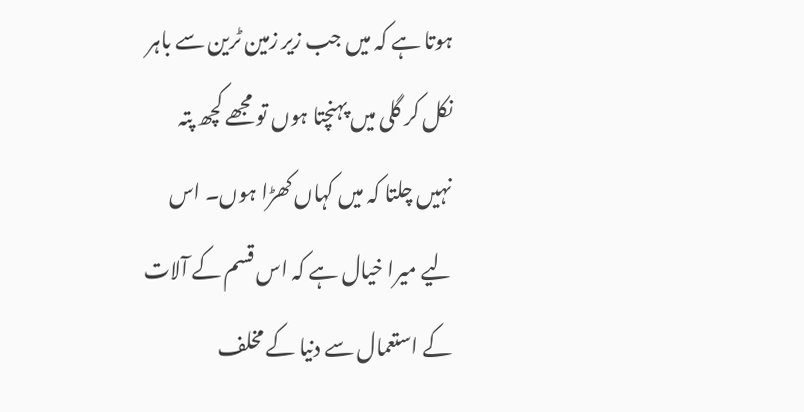ہوتا ہے کہ میں جب زیر زمین ٹرین سے باہر نکل کر گلی میں پہنچتا ہوں تو مجھے کچھ پتہ نہیں چلتا کہ میں کہاں کھڑا ہوں۔ اس لیے میرا خیال ہے کہ اس قسم کے آلات کے استعمال سے دنیا کے مخلف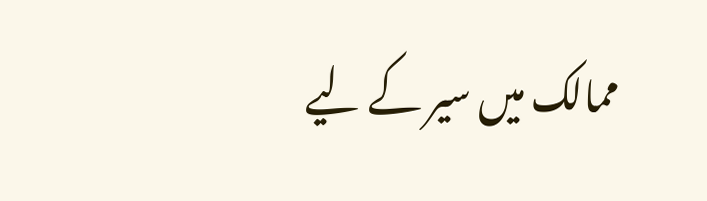ممالک میں سیر کے لیے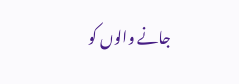جانے والوں کو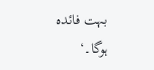بہت فائدہ ہوگا۔‘